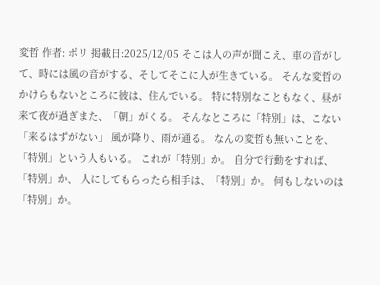変哲 作者: ポリ 掲載日:2025/12/05 そこは人の声が聞こえ、車の音がして、時には風の音がする、そしてそこに人が生きている。 そんな変哲のかけらもないところに彼は、住んでいる。 特に特別なこともなく、昼が来て夜が過ぎまた、「朝」がくる。 そんなところに「特別」は、こない 「来るはずがない」 風が降り、雨が通る。 なんの変哲も無いことを、 「特別」という人もいる。 これが「特別」か。 自分で行動をすれば、「特別」か、 人にしてもらったら相手は、「特別」か。 何もしないのは「特別」か。